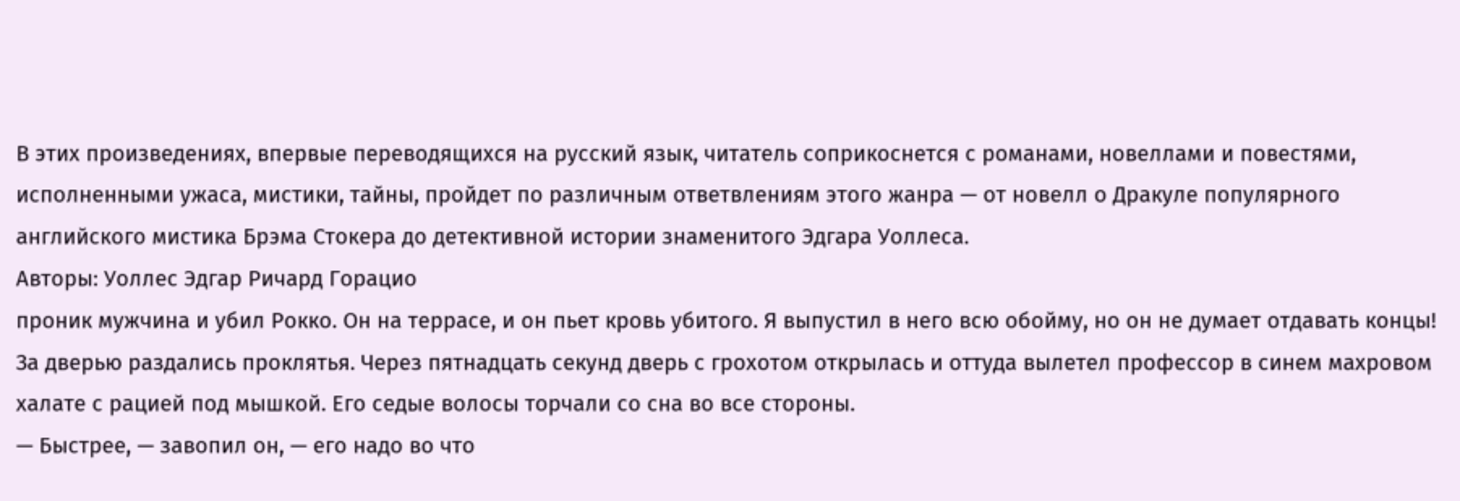В этих произведениях, впервые переводящихся на русский язык, читатель соприкоснется с романами, новеллами и повестями, исполненными ужаса, мистики, тайны, пройдет по различным ответвлениям этого жанра — от новелл о Дракуле популярного английского мистика Брэма Стокера до детективной истории знаменитого Эдгара Уоллеса.
Авторы: Уоллес Эдгар Ричард Горацио
проник мужчина и убил Рокко. Он на террасе, и он пьет кровь убитого. Я выпустил в него всю обойму, но он не думает отдавать концы!
За дверью раздались проклятья. Через пятнадцать секунд дверь с грохотом открылась и оттуда вылетел профессор в синем махровом халате с рацией под мышкой. Его седые волосы торчали со сна во все стороны.
— Быстрее, — завопил он, — его надо во что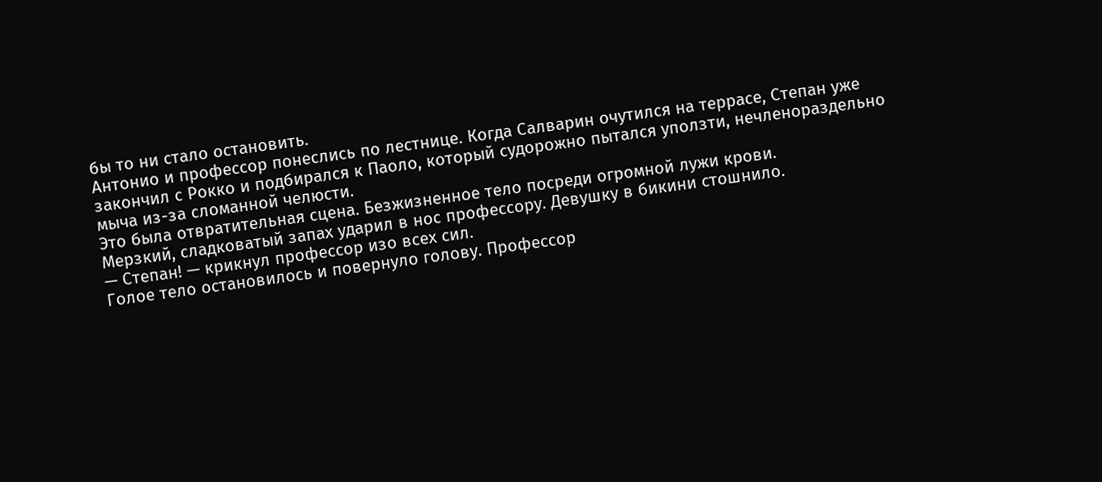бы то ни стало остановить.
Антонио и профессор понеслись по лестнице. Когда Салварин очутился на террасе, Степан уже закончил с Рокко и подбирался к Паоло, который судорожно пытался уползти, нечленораздельно мыча из-за сломанной челюсти.
Это была отвратительная сцена. Безжизненное тело посреди огромной лужи крови.
Мерзкий, сладковатый запах ударил в нос профессору. Девушку в бикини стошнило.
— Степан! — крикнул профессор изо всех сил.
Голое тело остановилось и повернуло голову. Профессор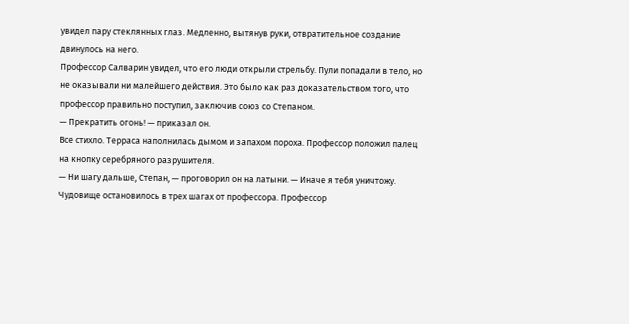увидел пару стеклянных глаз. Медленно, вытянув руки, отвратительное создание двинулось на него.
Профессор Салварин увидел, что его люди открыли стрельбу. Пули попадали в тело, но не оказывали ни малейшего действия. Это было как раз доказательством того, что профессор правильно поступил, заключив союз со Степаном.
— Прекратить огонь! — приказал он.
Все стихло. Терраса наполнилась дымом и запахом пороха. Профессор положил палец на кнопку серебряного разрушителя.
— Ни шагу дальше, Степан, — проговорил он на латыни. — Иначе я тебя уничтожу.
Чудовище остановилось в трех шагах от профессора. Профессор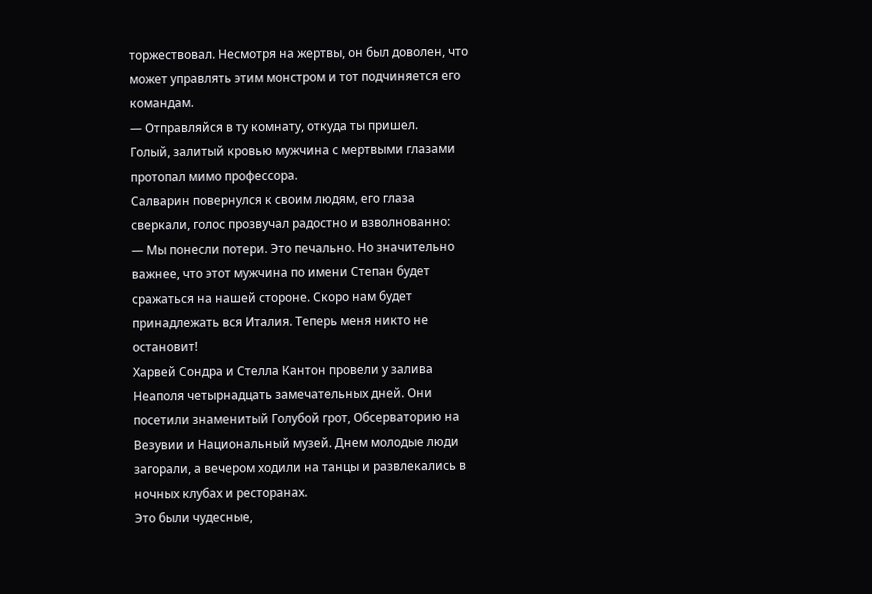торжествовал. Несмотря на жертвы, он был доволен, что может управлять этим монстром и тот подчиняется его командам.
— Отправляйся в ту комнату, откуда ты пришел.
Голый, залитый кровью мужчина с мертвыми глазами протопал мимо профессора.
Салварин повернулся к своим людям, его глаза сверкали, голос прозвучал радостно и взволнованно:
— Мы понесли потери. Это печально. Но значительно важнее, что этот мужчина по имени Степан будет сражаться на нашей стороне. Скоро нам будет принадлежать вся Италия. Теперь меня никто не остановит!
Харвей Сондра и Стелла Кантон провели у залива Неаполя четырнадцать замечательных дней. Они посетили знаменитый Голубой грот, Обсерваторию на Везувии и Национальный музей. Днем молодые люди загорали, а вечером ходили на танцы и развлекались в ночных клубах и ресторанах.
Это были чудесные,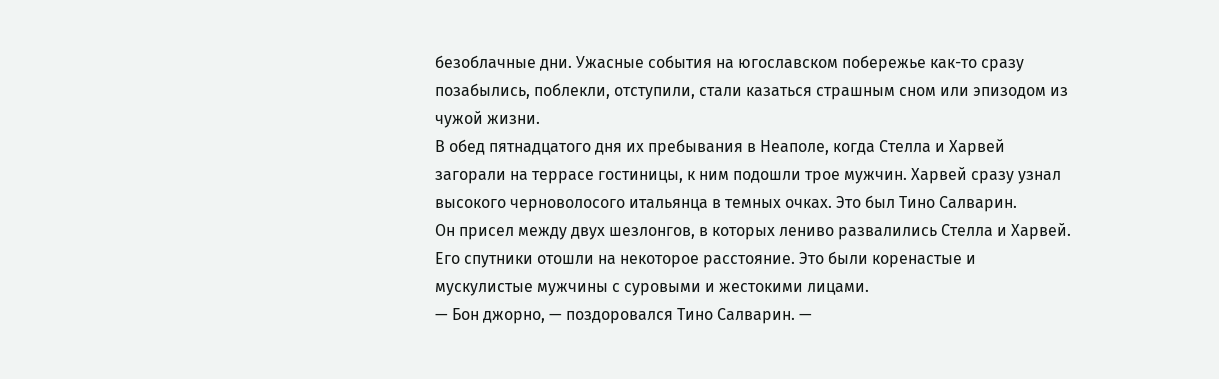безоблачные дни. Ужасные события на югославском побережье как-то сразу позабылись, поблекли, отступили, стали казаться страшным сном или эпизодом из чужой жизни.
В обед пятнадцатого дня их пребывания в Неаполе, когда Стелла и Харвей загорали на террасе гостиницы, к ним подошли трое мужчин. Харвей сразу узнал высокого черноволосого итальянца в темных очках. Это был Тино Салварин.
Он присел между двух шезлонгов, в которых лениво развалились Стелла и Харвей. Его спутники отошли на некоторое расстояние. Это были коренастые и мускулистые мужчины с суровыми и жестокими лицами.
— Бон джорно, — поздоровался Тино Салварин. —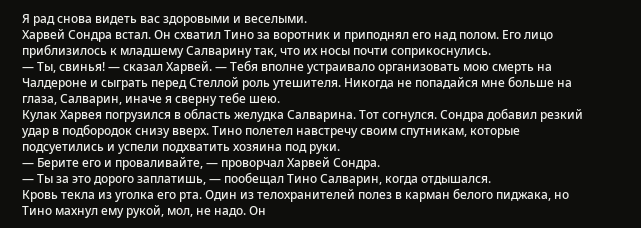Я рад снова видеть вас здоровыми и веселыми.
Харвей Сондра встал. Он схватил Тино за воротник и приподнял его над полом. Его лицо приблизилось к младшему Салварину так, что их носы почти соприкоснулись.
— Ты, свинья! — сказал Харвей. — Тебя вполне устраивало организовать мою смерть на Чалдероне и сыграть перед Стеллой роль утешителя. Никогда не попадайся мне больше на глаза, Салварин, иначе я сверну тебе шею.
Кулак Харвея погрузился в область желудка Салварина. Тот согнулся. Сондра добавил резкий удар в подбородок снизу вверх. Тино полетел навстречу своим спутникам, которые подсуетились и успели подхватить хозяина под руки.
— Берите его и проваливайте, — проворчал Харвей Сондра.
— Ты за это дорого заплатишь, — пообещал Тино Салварин, когда отдышался.
Кровь текла из уголка его рта. Один из телохранителей полез в карман белого пиджака, но Тино махнул ему рукой, мол, не надо. Он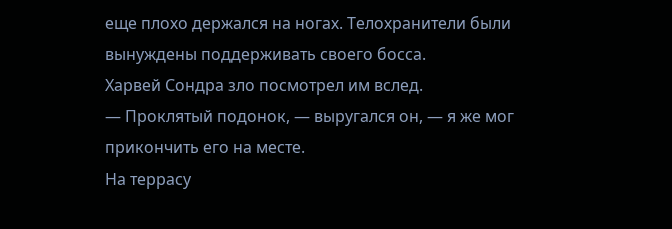еще плохо держался на ногах. Телохранители были вынуждены поддерживать своего босса.
Харвей Сондра зло посмотрел им вслед.
— Проклятый подонок, — выругался он, — я же мог прикончить его на месте.
На террасу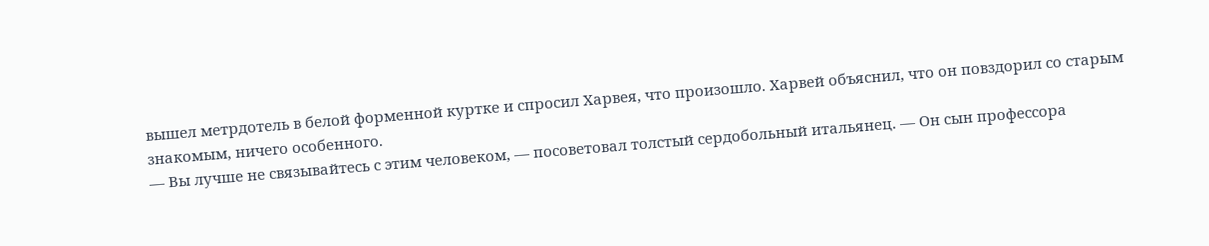вышел метрдотель в белой форменной куртке и спросил Харвея, что произошло. Харвей объяснил, что он повздорил со старым знакомым, ничего особенного.
— Вы лучше не связывайтесь с этим человеком, — посоветовал толстый сердобольный итальянец. — Он сын профессора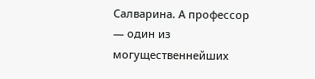Салварина. А профессор — один из могущественнейших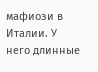мафиози в Италии. У него длинные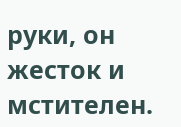руки, он жесток и мстителен.